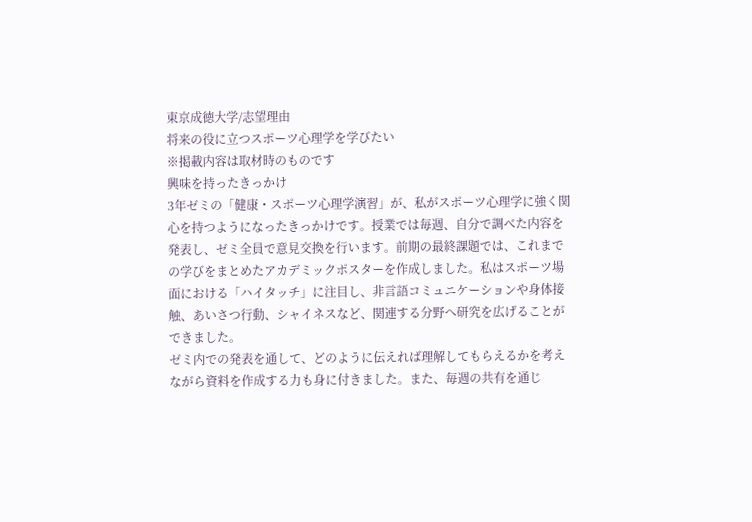東京成徳大学/志望理由
将来の役に立つスポーツ心理学を学びたい
※掲載内容は取材時のものです
興味を持ったきっかけ
3年ゼミの「健康・スポーツ心理学演習」が、私がスポーツ心理学に強く関心を持つようになったきっかけです。授業では毎週、自分で調べた内容を発表し、ゼミ全員で意見交換を行います。前期の最終課題では、これまでの学びをまとめたアカデミックポスターを作成しました。私はスポーツ場面における「ハイタッチ」に注目し、非言語コミュニケーションや身体接触、あいさつ行動、シャイネスなど、関連する分野へ研究を広げることができました。
ゼミ内での発表を通して、どのように伝えれば理解してもらえるかを考えながら資料を作成する力も身に付きました。また、毎週の共有を通じ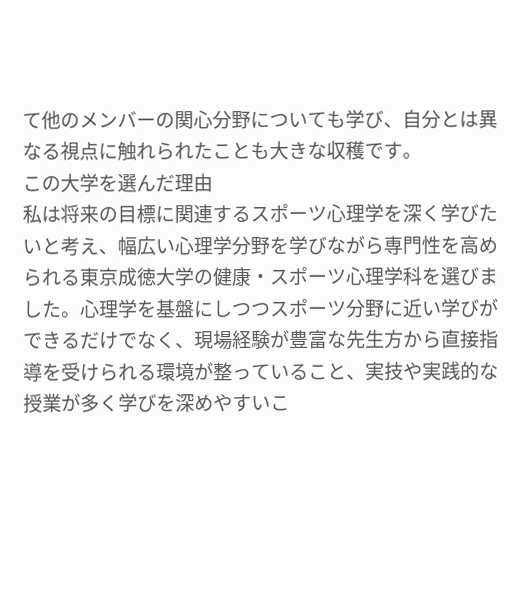て他のメンバーの関心分野についても学び、自分とは異なる視点に触れられたことも大きな収穫です。
この大学を選んだ理由
私は将来の目標に関連するスポーツ心理学を深く学びたいと考え、幅広い心理学分野を学びながら専門性を高められる東京成徳大学の健康・スポーツ心理学科を選びました。心理学を基盤にしつつスポーツ分野に近い学びができるだけでなく、現場経験が豊富な先生方から直接指導を受けられる環境が整っていること、実技や実践的な授業が多く学びを深めやすいこ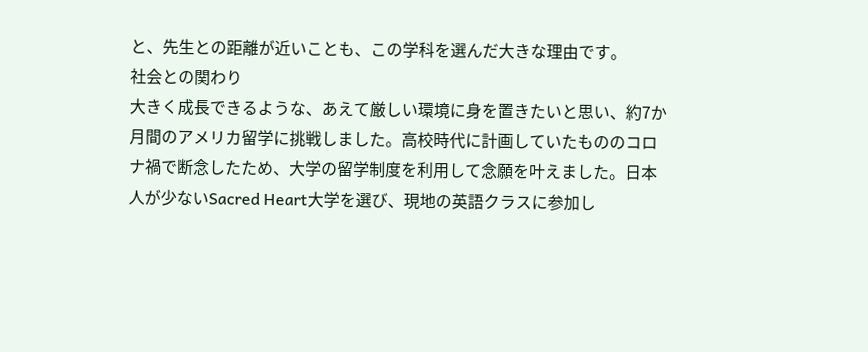と、先生との距離が近いことも、この学科を選んだ大きな理由です。
社会との関わり
大きく成長できるような、あえて厳しい環境に身を置きたいと思い、約7か月間のアメリカ留学に挑戦しました。高校時代に計画していたもののコロナ禍で断念したため、大学の留学制度を利用して念願を叶えました。日本人が少ないSacred Heart大学を選び、現地の英語クラスに参加し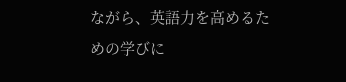ながら、英語力を高めるための学びに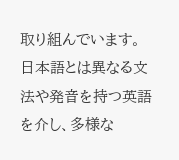取り組んでいます。
日本語とは異なる文法や発音を持つ英語を介し、多様な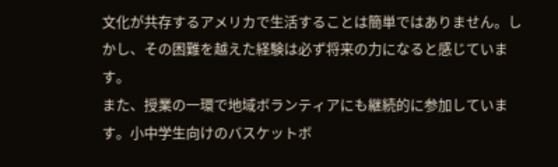文化が共存するアメリカで生活することは簡単ではありません。しかし、その困難を越えた経験は必ず将来の力になると感じています。
また、授業の一環で地域ボランティアにも継続的に参加しています。小中学生向けのバスケットボ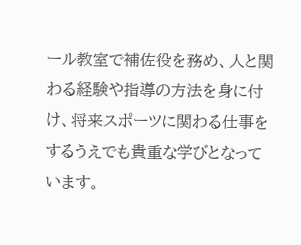ール教室で補佐役を務め、人と関わる経験や指導の方法を身に付け、将来スポーツに関わる仕事をするうえでも貴重な学びとなっています。